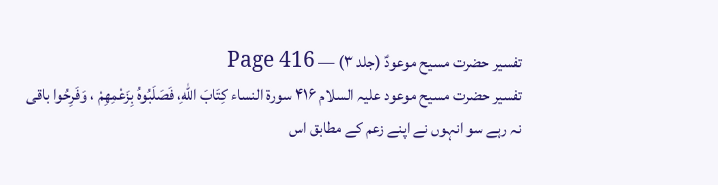تفسیر حضرت مسیح موعودؑ (جلد ۳) — Page 416
تفسیر حضرت مسیح موعود علیہ السلام ۴۱۶ سورة النساء كِتَابَ اللهِ، فَصَلَبُوهُ بِزَعْمِهِمْ ، وَفَرِحُوا باقی نہ رہے سو انہوں نے اپنے زعم کے مطابق اس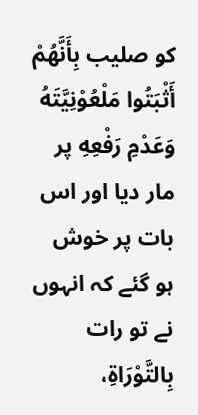کو صلیب بِأَنَّهُمْ أَثْبَتُوا مَلْعُوْنِيَّتَهُ وَعَدْمِ رَفْعِهِ پر مار دیا اور اس بات پر خوش ہو گئے کہ انہوں نے تو رات بِالتَّوْرَاةِ،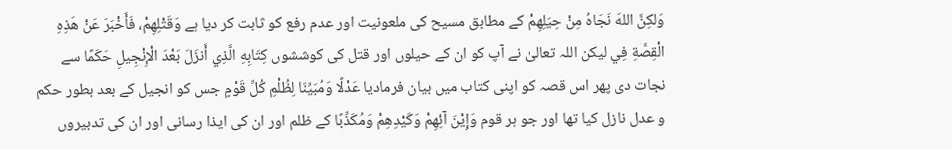وَلكِنَّ اللهَ نَجَاهُ مِنْ حِيَلِهِمْ کے مطابق مسیح کی ملعونیت اور عدم رفع کو ثابت کر دیا ہے وَقَتْلِهِمْ، فَأَخْبَرَ عَنْ هَذِهِ الْقِصَّةِ فِي لیکن اللہ تعالیٰ نے آپ کو ان کے حیلوں اور قتل کی کوششوں كِتَابِهِ الَّذِي أَنزَلَ بَعْدَ الْإِنْجِيلِ حَكَمًا سے نجات دی پھر اس قصہ کو اپنی کتاب میں بیان فرمادیا عَدْلًا وَمُبَيِّنَا لِظُلْمِ كُلِّ قَوْمٍ جس کو انجیل کے بعد بطور حکم و عدل نازل کیا تھا اور جو ہر قوم وَإِيْنَ آئِهِمْ وَكَيْدِهِمْ وَمُكَذِّبًا کے ظلم اور ان کی ایذا رسانی اور ان کی تدبیروں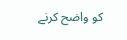کو واضح کرنے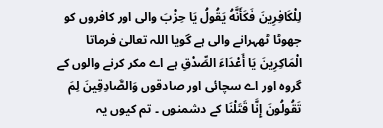لِلْكَافِرِينَ فَكَأَنَّهُ يَقُولُ يَا حِزْبَ والی اور کافروں کو جھوٹا ٹھہرانے والی ہے گویا اللہ تعالیٰ فرماتا الْمَاكِرِينَ يَا أَعْدَاءَ الصِّدْقِ ہے اے مکر کرنے والوں کے گروہ اور اے سچائی اور صادقوں وَالصَّادِقِينَ لِمَ تَقُولُونَ إِنَّا قَتَلْنَا کے دشمنوں ۔ تم کیوں یہ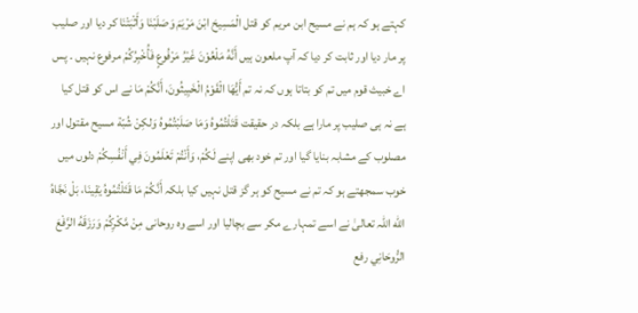کہتے ہو کہ ہم نے مسیح ابن مریم کو قتل الْمَسِيحَ ابْنَ مَرْيَمَ وَصَلَبْنَا وَأَثْبَتْنَا کر دیا اور صلیب پر مار دیا اور ثابت کر دیا کہ آپ ملعون ہیں أَنَّهُ مَلْعُوْنَ غَيْرُ مَرْفُوعٍ فَأُخْبِرُكُمْ مرفوع نہیں ۔ پس اے خبیث قوم میں تم کو بتاتا ہوں کہ نہ تم أَيُّهَا الْقَوْمُ الْخَبِيثُونَ، أَنَّكُمْ مَا نے اس کو قتل کیا ہے نہ ہی صلیب پر مارا ہے بلکہ در حقیقت قَتَلْتُمُوهُ وَمَا صَلَبْتُمُوهُ وَلكِنْ شُبّة مسیح مقتول اور مصلوب کے مشابہ بنایا گیا اور تم خود بھی اپنے لَكُمْ، وَأَنْتُمْ تَعْلَمُونَ فِي أَنْفُسِكُمْ دلوں میں خوب سمجھتے ہو کہ تم نے مسیح کو ہر گز قتل نہیں کیا بلکہ أَنَّكُمْ مَا قَتَلْتُمُوهُ يَقِينَا، بَلْ نَجَّاهُ الله اللہ تعالیٰ نے اسے تمہارے مکر سے بچالیا اور اسے وہ روحانی مِنْ مَّكْرِكُمْ وَرَزَقَهُ الرَّفْعَ الرُّوحَانِي رفع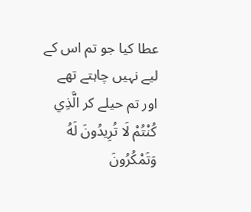عطا کیا جو تم اس کے لیے نہیں چاہتے تھے اور تم حیلے کر الَّذِي كُنْتُمْ لَا تُرِيدُونَ لَهُ وَتَمْكُرُونَ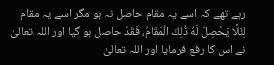رہے تھے کہ اسے یہ مقام حاصل نہ ہو مگر اسے یہ مقام لِئَلَّا يَحْصِلَ لَهُ ذُلِكَ الْمَقَامُ، فَقَدْ حاصل ہو گیا اور اللہ تعالیٰ نے اس کا رفع فرمایا اور اللہ تعالیٰ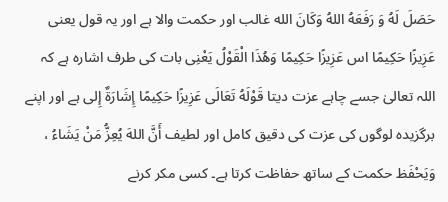حَصَلَ لَهُ وَ رَفَعَهُ اللهُ وَكَانَ الله غالب اور حکمت والا ہے اور یہ قول یعنی عَزِيزًا حَكِيمًا اس عَزِيزًا حَكِيمًا وَهُذَا الْقَوْلُ يَعْنِی بات کی طرف اشارہ ہے کہ اللہ تعالیٰ جسے چاہے عزت دیتا قَوْلَهُ تَعَالَى عَزِيزًا حَكِيمًا إِشَارَةٌ إِلى ہے اور اپنے برگزیدہ لوگوں کی عزت کی دقیق کامل اور لطیف أَنَّ اللهَ يُعِزُّ مَنْ يَشَاءُ ، وَيَحْفَظ حکمت کے ساتھ حفاظت کرتا ہے۔ کسی مکر کرنے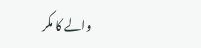والے کا مکر